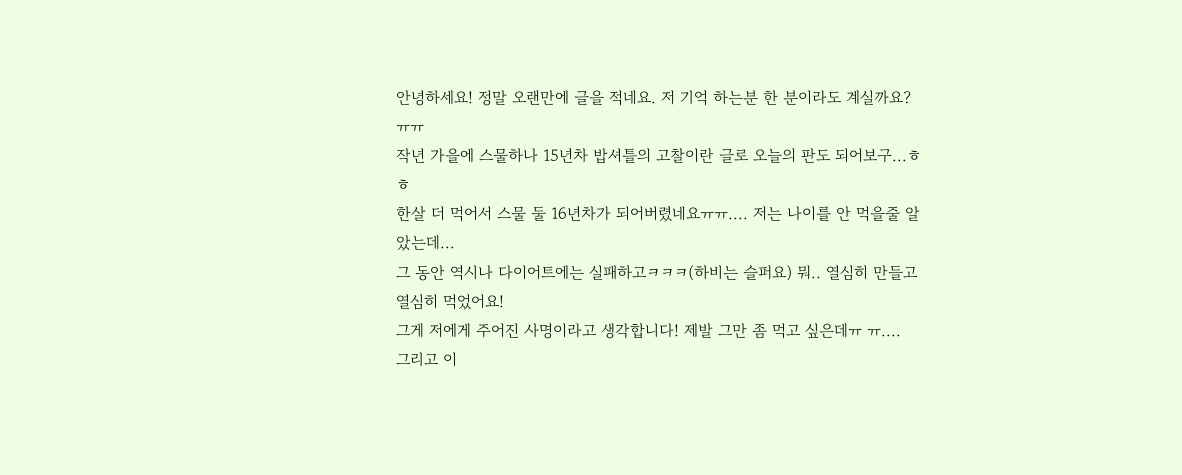안녕하세요! 정말 오랜만에 글을 적네요. 저 기억 하는분 한 분이라도 계실까요?ㅠㅠ
작년 가을에 스물하나 15년차 밥셔틀의 고찰이란 글로 오늘의 판도 되어보구...ㅎㅎ
한살 더 먹어서 스물 둘 16년차가 되어버렸네요ㅠㅠ.... 저는 나이를 안 먹을줄 알았는데...
그 동안 역시나 다이어트에는 실패하고ㅋㅋㅋ(하비는 슬퍼요) 뭐.. 열심히 만들고 열심히 먹었어요!
그게 저에게 주어진 사명이라고 생각합니다! 제발 그만 좀 먹고 싶은데ㅠ ㅠ....
그리고 이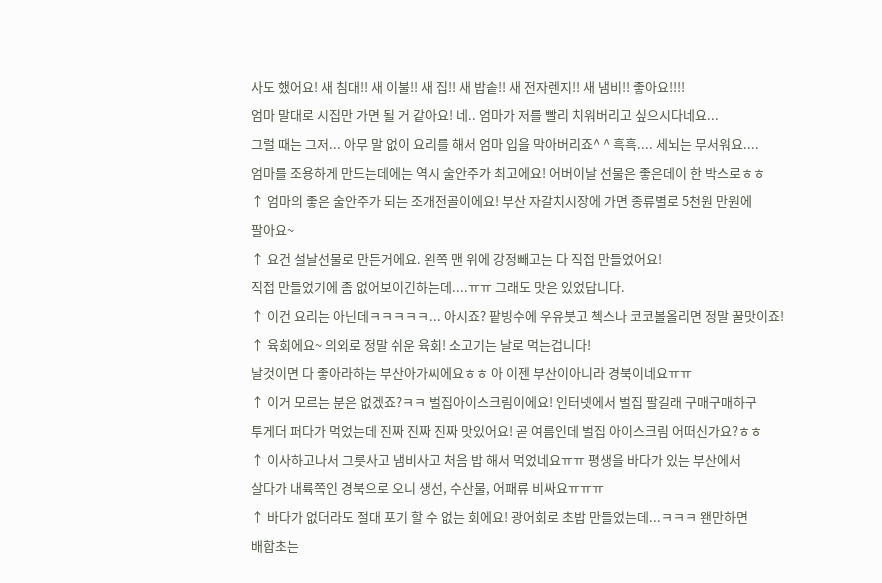사도 했어요! 새 침대!! 새 이불!! 새 집!! 새 밥솥!! 새 전자렌지!! 새 냄비!! 좋아요!!!!
엄마 말대로 시집만 가면 될 거 같아요! 네.. 엄마가 저를 빨리 치워버리고 싶으시다네요...
그럴 때는 그저... 아무 말 없이 요리를 해서 엄마 입을 막아버리죠^ ^ 흑흑.... 세뇌는 무서워요....
엄마를 조용하게 만드는데에는 역시 술안주가 최고에요! 어버이날 선물은 좋은데이 한 박스로ㅎㅎ
↑ 엄마의 좋은 술안주가 되는 조개전골이에요! 부산 자갈치시장에 가면 종류별로 5천원 만원에
팔아요~
↑ 요건 설날선물로 만든거에요. 왼쪽 맨 위에 강정빼고는 다 직접 만들었어요!
직접 만들었기에 좀 없어보이긴하는데....ㅠㅠ 그래도 맛은 있었답니다.
↑ 이건 요리는 아닌데ㅋㅋㅋㅋㅋ... 아시죠? 팥빙수에 우유붓고 첵스나 코코볼올리면 정말 꿀맛이죠!
↑ 육회에요~ 의외로 정말 쉬운 육회! 소고기는 날로 먹는겁니다!
날것이면 다 좋아라하는 부산아가씨에요ㅎㅎ 아 이젠 부산이아니라 경북이네요ㅠㅠ
↑ 이거 모르는 분은 없겠죠?ㅋㅋ 벌집아이스크림이에요! 인터넷에서 벌집 팔길래 구매구매하구
투게더 퍼다가 먹었는데 진짜 진짜 진짜 맛있어요! 곧 여름인데 벌집 아이스크림 어떠신가요?ㅎㅎ
↑ 이사하고나서 그릇사고 냄비사고 처음 밥 해서 먹었네요ㅠㅠ 평생을 바다가 있는 부산에서
살다가 내륙쪽인 경북으로 오니 생선, 수산물, 어패류 비싸요ㅠㅠㅠ
↑ 바다가 없더라도 절대 포기 할 수 없는 회에요! 광어회로 초밥 만들었는데...ㅋㅋㅋ 왠만하면
배합초는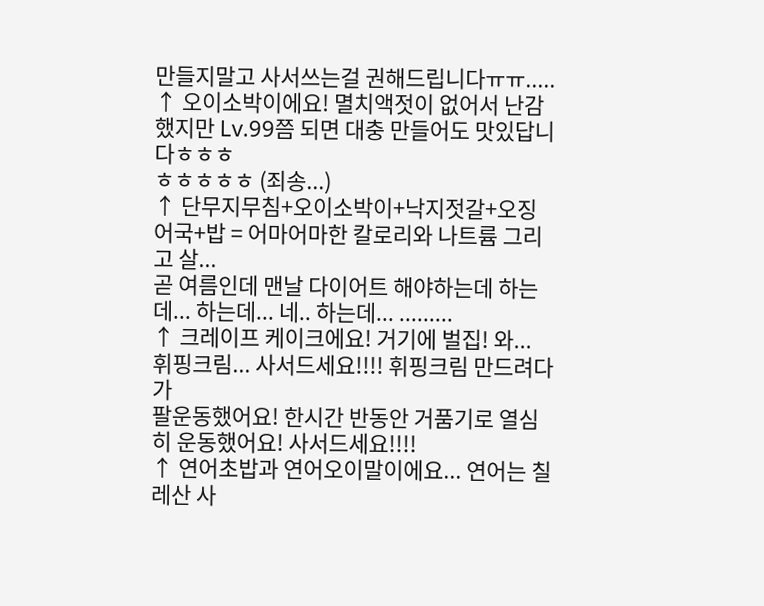만들지말고 사서쓰는걸 권해드립니다ㅠㅠ.....
↑ 오이소박이에요! 멸치액젓이 없어서 난감했지만 Lv.99쯤 되면 대충 만들어도 맛있답니다ㅎㅎㅎ
ㅎㅎㅎㅎㅎ (죄송...)
↑ 단무지무침+오이소박이+낙지젓갈+오징어국+밥 = 어마어마한 칼로리와 나트륨 그리고 살...
곧 여름인데 맨날 다이어트 해야하는데 하는데... 하는데... 네.. 하는데... .........
↑ 크레이프 케이크에요! 거기에 벌집! 와... 휘핑크림... 사서드세요!!!! 휘핑크림 만드려다가
팔운동했어요! 한시간 반동안 거품기로 열심히 운동했어요! 사서드세요!!!!
↑ 연어초밥과 연어오이말이에요... 연어는 칠레산 사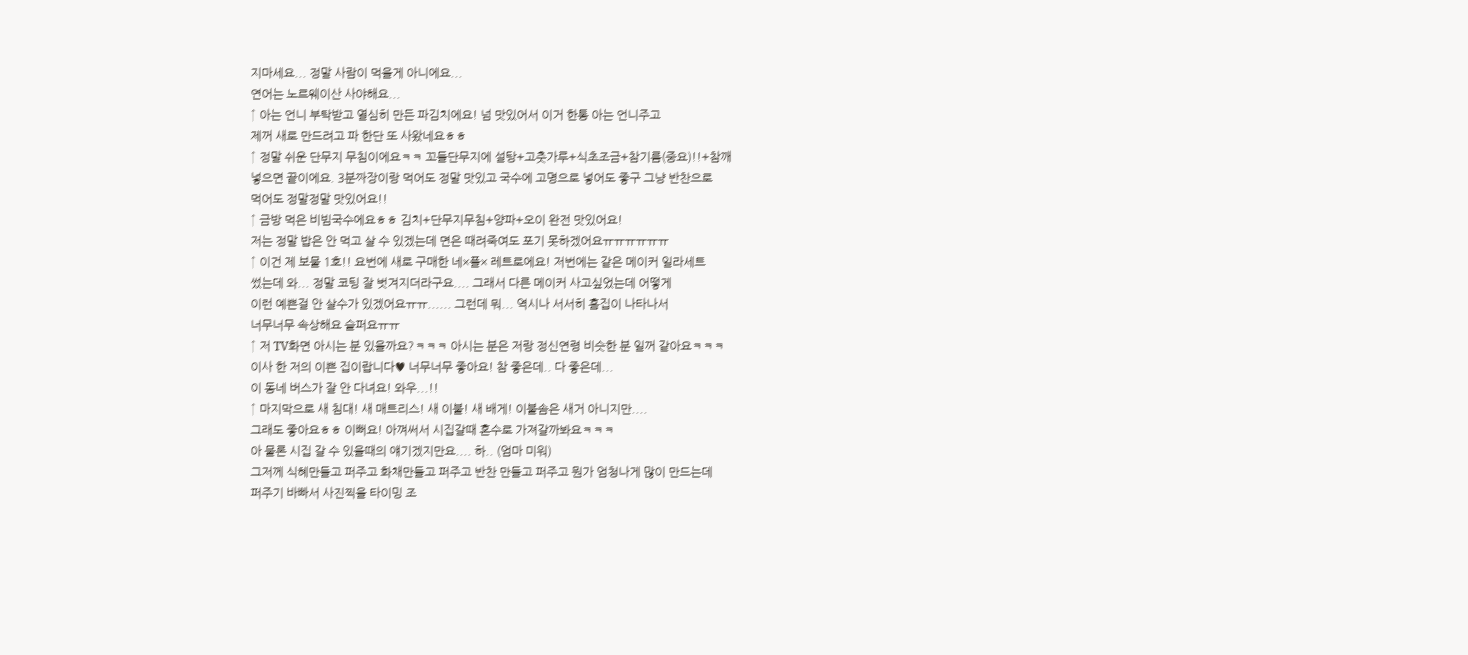지마세요... 정말 사람이 먹을게 아니에요...
연어는 노르웨이산 사야해요...
↑ 아는 언니 부탁받고 열심히 만든 파김치에요! 넘 맛있어서 이거 한통 아는 언니주고
제꺼 새로 만드려고 파 한단 또 사왔네요ㅎㅎ
↑ 정말 쉬운 단무지 무침이에요ㅋㅋ 꼬들단무지에 설탕+고춧가루+식초조금+참기름(중요)!!+참깨
넣으면 끝이에요. 3분짜장이랑 먹어도 정말 맛있고 국수에 고명으로 넣어도 좋구 그냥 반찬으로
먹어도 정말정말 맛있어요!!
↑ 금방 먹은 비빔국수에요ㅎㅎ 김치+단무지무침+양파+오이 완전 맛있어요!
저는 정말 밥은 안 먹고 살 수 있겠는데 면은 때려죽여도 포기 못하겠어요ㅠㅠㅠㅠㅠㅠ
↑ 이건 제 보물 1호!! 요번에 새로 구매한 네×플× 레트로에요! 저번에는 같은 메이커 일라세트
썼는데 와... 정말 코팅 잘 벗겨지더라구요.... 그래서 다른 메이커 사고싶었는데 어떻게
이런 예쁜걸 안 살수가 있겠어요ㅠㅠ...... 그런데 뭐... 역시나 서서히 흠집이 나타나서
너무너무 속상해요 슬퍼요ㅠㅠ
↑ 저 TV화면 아시는 분 있을까요?ㅋㅋㅋ 아시는 분은 저랑 정신연령 비슷한 분 일꺼 같아요ㅋㅋㅋ
이사 한 저의 이쁜 집이랍니다♥ 너무너무 좋아요! 참 좋은데.. 다 좋은데...
이 동네 버스가 잘 안 다녀요! 와우...!!
↑ 마지막으로 새 침대! 새 매트리스! 새 이불! 새 배게! 이불솜은 새거 아니지만....
그래도 좋아요ㅎㅎ 이뻐요! 아껴써서 시집갈때 혼수로 가져갈까봐요ㅋㅋㅋ
아 물론 시집 갈 수 있을때의 얘기겠지만요.... 하.. (엄마 미워)
그저께 식혜만들고 퍼주고 화채만들고 퍼주고 반찬 만들고 퍼주고 뭔가 엄청나게 많이 만드는데
퍼주기 바빠서 사진찍을 타이밍 조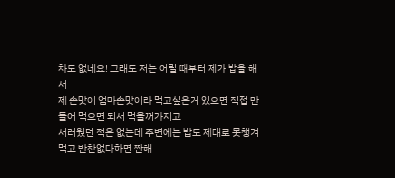차도 없네요! 그래도 저는 어릴 때부터 제가 밥을 해서
제 손맛이 엄마손맛이라 먹고싶은거 있으면 직접 만들어 먹으면 되서 먹을꺼가지고
서러웠던 적은 없는데 주변에는 밥도 제대로 못챙겨먹고 반찬없다하면 짠해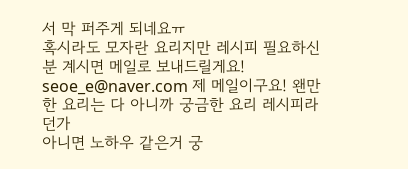서 막 퍼주게 되네요ㅠ
혹시라도 모자란 요리지만 레시피 필요하신분 계시면 메일로 보내드릴게요!
seoe_e@naver.com 제 메일이구요! 왠만한 요리는 다 아니까 궁금한 요리 레시피라던가
아니면 노하우 같은거 궁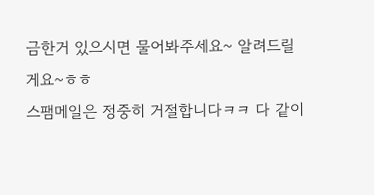금한거 있으시면 물어봐주세요~ 알려드릴게요~ㅎㅎ
스팸메일은 정중히 거절합니다ㅋㅋ 다 같이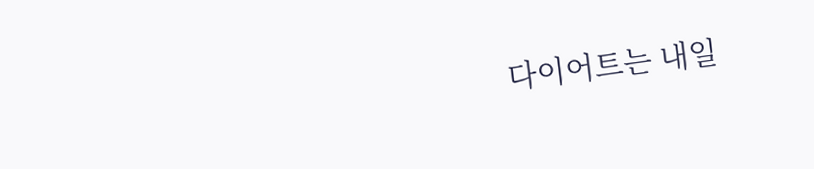다이어트는 내일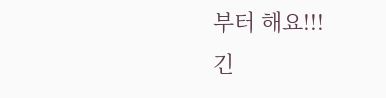부터 해요!!!
긴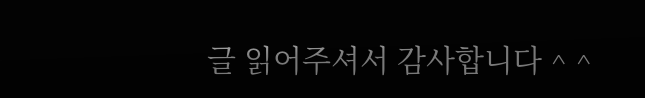글 읽어주셔서 감사합니다 ^ ^